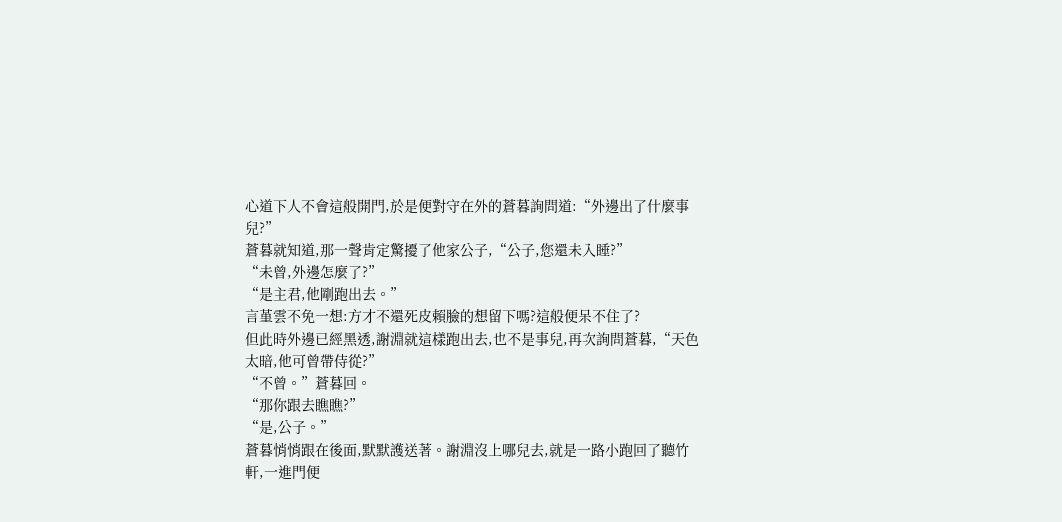心道下人不會這般開門,於是便對守在外的蒼暮詢問道:“外邊出了什麼事兒?”
蒼暮就知道,那一聲肯定驚擾了他家公子,“公子,您還未入睡?”
“未曾,外邊怎麼了?”
“是主君,他剛跑出去。”
言堇雲不免一想:方才不還死皮賴臉的想留下嗎?這般便呆不住了?
但此時外邊已經黑透,謝淵就這樣跑出去,也不是事兒,再次詢問蒼暮,“天色太暗,他可曾帶侍從?”
“不曾。”蒼暮回。
“那你跟去瞧瞧?”
“是,公子。”
蒼暮悄悄跟在後面,默默護送著。謝淵沒上哪兒去,就是一路小跑回了聽竹軒,一進門便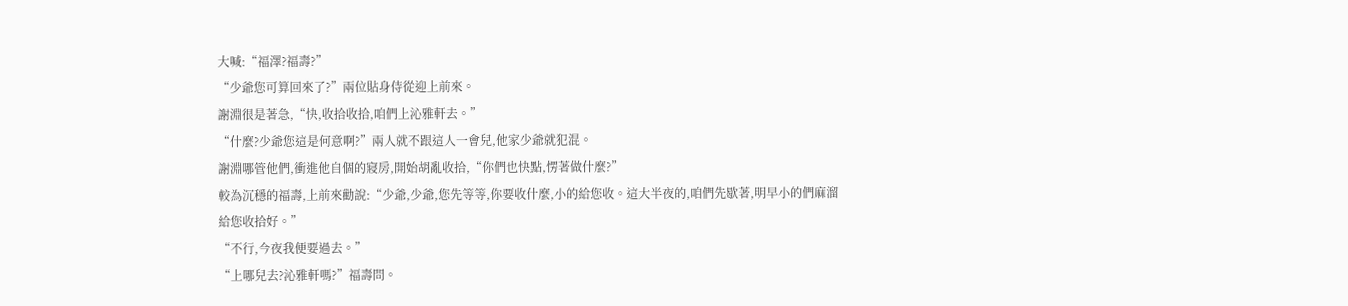大喊:“福澤?福壽?”
“少爺您可算回來了?”兩位貼身侍從迎上前來。
謝淵很是著急,“快,收拾收拾,咱們上沁雅軒去。”
“什麼?少爺您這是何意啊?”兩人就不跟這人一會兒,他家少爺就犯混。
謝淵哪管他們,衝進他自個的寢房,開始胡亂收拾,“你們也快點,愣著做什麼?”
較為沉穩的福壽,上前來勸說:“少爺,少爺,您先等等,你要收什麼,小的給您收。這大半夜的,咱們先歇著,明早小的們麻溜給您收拾好。”
“不行,今夜我便要過去。”
“上哪兒去?沁雅軒嗎?”福壽問。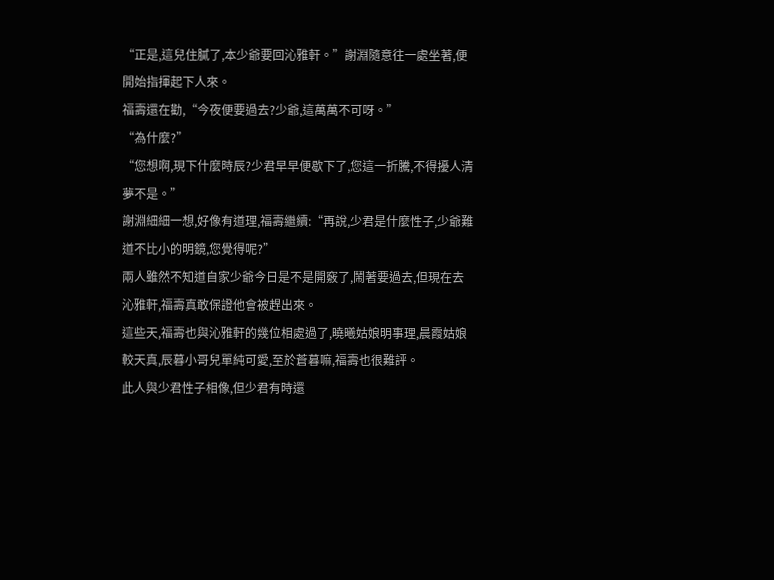“正是,這兒住膩了,本少爺要回沁雅軒。”謝淵隨意往一處坐著,便開始指揮起下人來。
福壽還在勸,“今夜便要過去?少爺,這萬萬不可呀。”
“為什麼?”
“您想啊,現下什麼時辰?少君早早便歇下了,您這一折騰,不得擾人清夢不是。”
謝淵細細一想,好像有道理,福壽繼續:“再說,少君是什麼性子,少爺難道不比小的明鏡,您覺得呢?”
兩人雖然不知道自家少爺今日是不是開竅了,鬧著要過去,但現在去沁雅軒,福壽真敢保證他會被趕出來。
這些天,福壽也與沁雅軒的幾位相處過了,曉曦姑娘明事理,晨霞姑娘較天真,辰暮小哥兒單純可愛,至於蒼暮嘛,福壽也很難評。
此人與少君性子相像,但少君有時還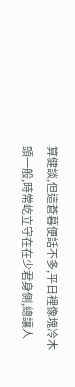算健談,但這蒼暮便話不多,平日裡像塊冷木頭一般,時常屹立守在在少君身側,總讓人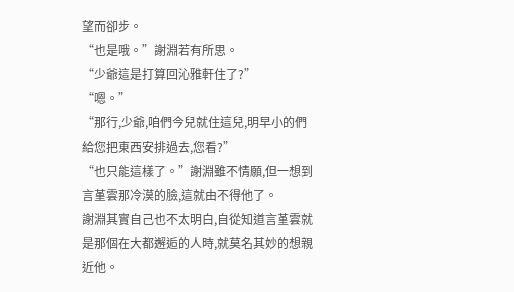望而卻步。
“也是哦。”謝淵若有所思。
“少爺這是打算回沁雅軒住了?”
“嗯。”
“那行,少爺,咱們今兒就住這兒,明早小的們給您把東西安排過去,您看?”
“也只能這樣了。”謝淵雖不情願,但一想到言堇雲那冷漠的臉,這就由不得他了。
謝淵其實自己也不太明白,自從知道言堇雲就是那個在大都邂逅的人時,就莫名其妙的想親近他。